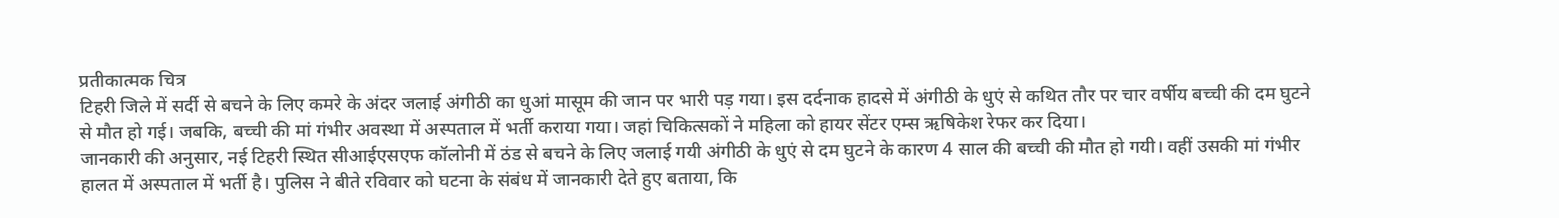प्रतीकात्मक चित्र
टिहरी जिले में सर्दी से बचने के लिए कमरे के अंदर जलाई अंगीठी का धुआं मासूम की जान पर भारी पड़ गया। इस दर्दनाक हादसे में अंगीठी के धुएं से कथित तौर पर चार वर्षीय बच्ची की दम घुटने से मौत हो गई। जबकि, बच्ची की मां गंभीर अवस्था में अस्पताल में भर्ती कराया गया। जहां चिकित्सकों ने महिला को हायर सेंटर एम्स ऋषिकेश रेफर कर दिया।
जानकारी की अनुसार, नई टिहरी स्थित सीआईएसएफ कॉलोनी में ठंड से बचने के लिए जलाई गयी अंगीठी के धुएं से दम घुटने के कारण 4 साल की बच्ची की मौत हो गयी। वहीं उसकी मां गंभीर हालत में अस्पताल में भर्ती है। पुलिस ने बीते रविवार को घटना के संबंध में जानकारी देते हुए बताया, कि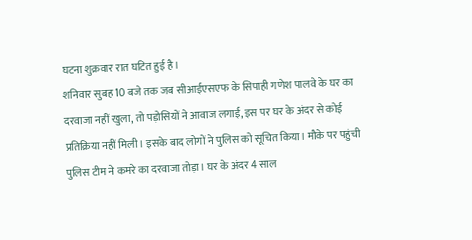घटना शुक्रवार रात घटित हुई है।
शनिवार सुबह 10 बजे तक जब सीआईएसएफ के सिपाही गणेश पालवे के घर का दरवाजा नहीं खुला, तो पड़ोसियों ने आवाज लगाई, इस पर घर के अंदर से कोई प्रतिक्रिया नहीं मिली। इसके बाद लोगों ने पुलिस को सूचित किया। मौके पर पहुंची पुलिस टीम ने कमरे का दरवाजा तोड़ा। घर के अंदर 4 साल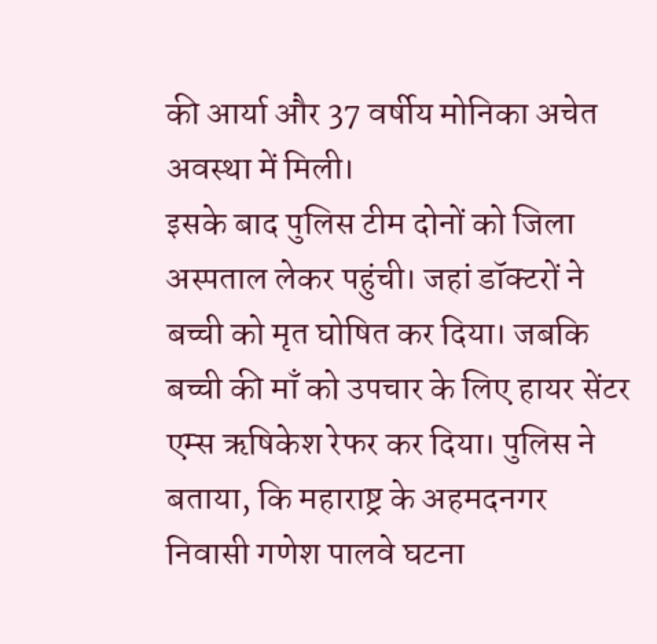की आर्या और 37 वर्षीय मोनिका अचेत अवस्था में मिली।
इसके बाद पुलिस टीम दोनों को जिला अस्पताल लेकर पहुंची। जहां डॉक्टरों ने बच्ची को मृत घोषित कर दिया। जबकि बच्ची की माँ को उपचार के लिए हायर सेंटर एम्स ऋषिकेश रेफर कर दिया। पुलिस ने बताया, कि महाराष्ट्र के अहमदनगर निवासी गणेश पालवे घटना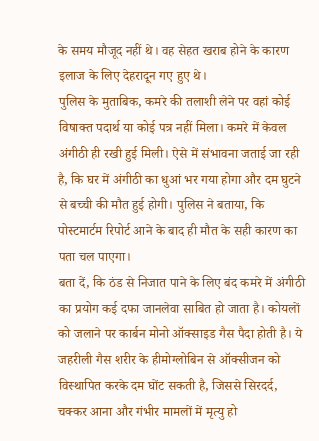के समय मौजूद नहीं थे। वह सेहत खराब होने के कारण इलाज के लिए देहरादून गए हुए थे।
पुलिस के मुताबिक, कमरे की तलाशी लेने पर वहां कोई विषाक्त पदार्थ या कोई पत्र नहीं मिला। कमरे में केवल अंगीठी ही रखी हुई मिली। ऐसे में संभावना जताई जा रही है, कि घर में अंगीठी का धुआं भर गया होगा और दम घुटने से बच्ची की मौत हुई होगी। पुलिस ने बताया, कि पोस्टमार्टम रिपोर्ट आने के बाद ही मौत के सही कारण का पता चल पाएगा।
बता दें, कि ठंड से निजात पाने के लिए बंद कमरे में अंगीठी का प्रयोग कई दफा जानलेवा साबित हो जाता है। कोयलों को जलाने पर कार्बन मोनो ऑक्साइड गैस पैदा होती है। ये जहरीली गैस शरीर के हीमोग्लोबिन से ऑक्सीजन को विस्थापित करके दम घोंट सकती है, जिससे सिरदर्द, चक्कर आना और गंभीर मामलों में मृत्यु हो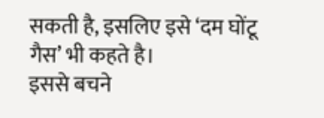सकती है, इसलिए इसे ‘दम घोंटू गैस’ भी कहते है।
इससे बचने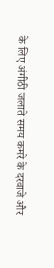के लिए अंगीठी जलाते समय कमरे के दरवाजे और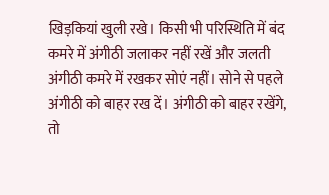खिड़कियां खुली रखे। किसी भी परिस्थिति में बंद कमरे में अंगीठी जलाकर नहीं रखें और जलती अंगीठी कमरे में रखकर सोएं नहीं। सोने से पहले अंगीठी को बाहर रख दें। अंगीठी को बाहर रखेंगे, तो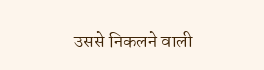उससे निकलने वाली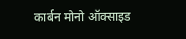कार्बन मोनो ऑक्साइड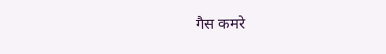गैस कमरे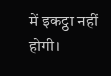में इकट्ठा नहीं होगी।